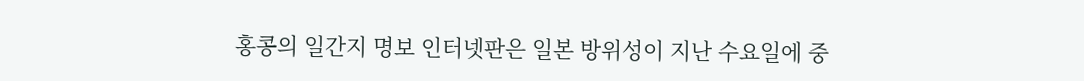홍콩의 일간지 명보 인터넷판은 일본 방위성이 지난 수요일에 중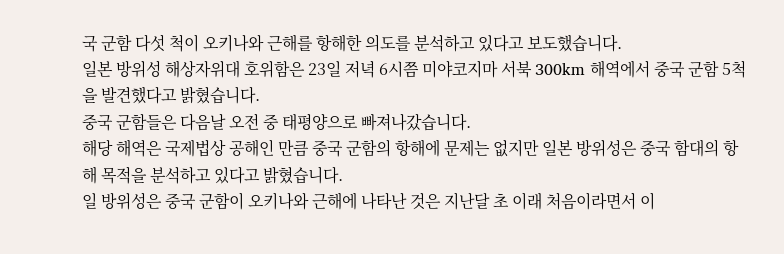국 군함 다섯 척이 오키나와 근해를 항해한 의도를 분석하고 있다고 보도했습니다.
일본 방위성 해상자위대 호위함은 23일 저녁 6시쯤 미야코지마 서북 300km 해역에서 중국 군함 5척을 발견했다고 밝혔습니다.
중국 군함들은 다음날 오전 중 태평양으로 빠져나갔습니다.
해당 해역은 국제법상 공해인 만큼 중국 군함의 항해에 문제는 없지만 일본 방위성은 중국 함대의 항해 목적을 분석하고 있다고 밝혔습니다.
일 방위성은 중국 군함이 오키나와 근해에 나타난 것은 지난달 초 이래 처음이라면서 이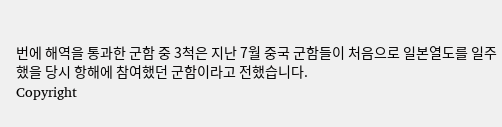번에 해역을 통과한 군함 중 3척은 지난 7월 중국 군함들이 처음으로 일본열도를 일주했을 당시 항해에 참여했던 군함이라고 전했습니다.
Copyright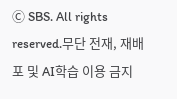Ⓒ SBS. All rights reserved.무단 전재, 재배포 및 AI학습 이용 금지